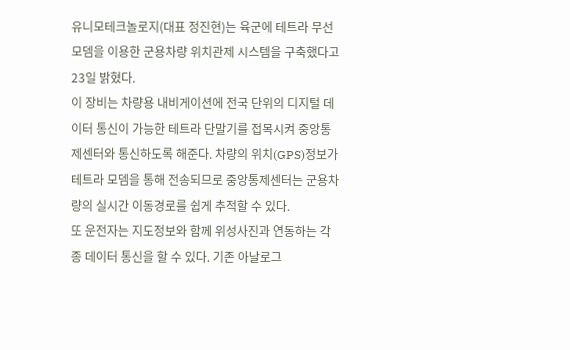유니모테크놀로지(대표 정진현)는 육군에 테트라 무선모뎀을 이용한 군용차량 위치관제 시스템을 구축했다고 23일 밝혔다.
이 장비는 차량용 내비게이션에 전국 단위의 디지털 데이터 통신이 가능한 테트라 단말기를 접목시켜 중앙통제센터와 통신하도록 해준다. 차량의 위치(GPS)정보가 테트라 모뎀을 통해 전송되므로 중앙통제센터는 군용차량의 실시간 이동경로를 쉽게 추적할 수 있다.
또 운전자는 지도정보와 함께 위성사진과 연동하는 각종 데이터 통신을 할 수 있다. 기존 아날로그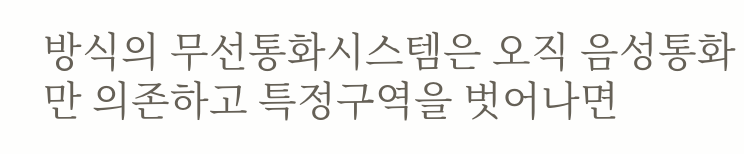방식의 무선통화시스템은 오직 음성통화만 의존하고 특정구역을 벗어나면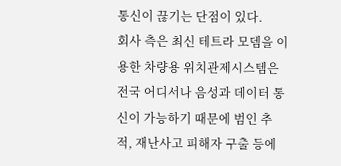통신이 끊기는 단점이 있다.
회사 측은 최신 테트라 모뎀을 이용한 차량용 위치관제시스템은 전국 어디서나 음성과 데이터 통신이 가능하기 때문에 범인 추적, 재난사고 피해자 구출 등에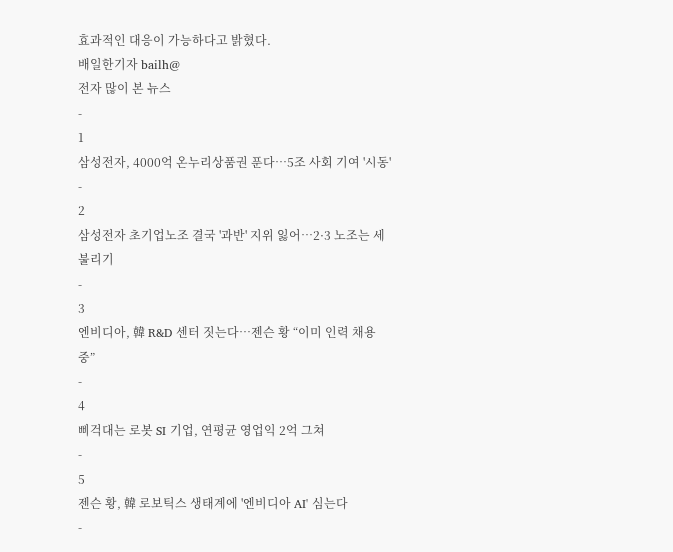효과적인 대응이 가능하다고 밝혔다.
배일한기자 bailh@
전자 많이 본 뉴스
-
1
삼성전자, 4000억 온누리상품권 푼다…5조 사회 기여 '시동'
-
2
삼성전자 초기업노조 결국 '과반' 지위 잃어…2·3 노조는 세불리기
-
3
엔비디아, 韓 R&D 센터 짓는다…젠슨 황 “이미 인력 채용 중”
-
4
삐걱대는 로봇 SI 기업, 연평균 영업익 2억 그쳐
-
5
젠슨 황, 韓 로보틱스 생태계에 '엔비디아 AI' 심는다
-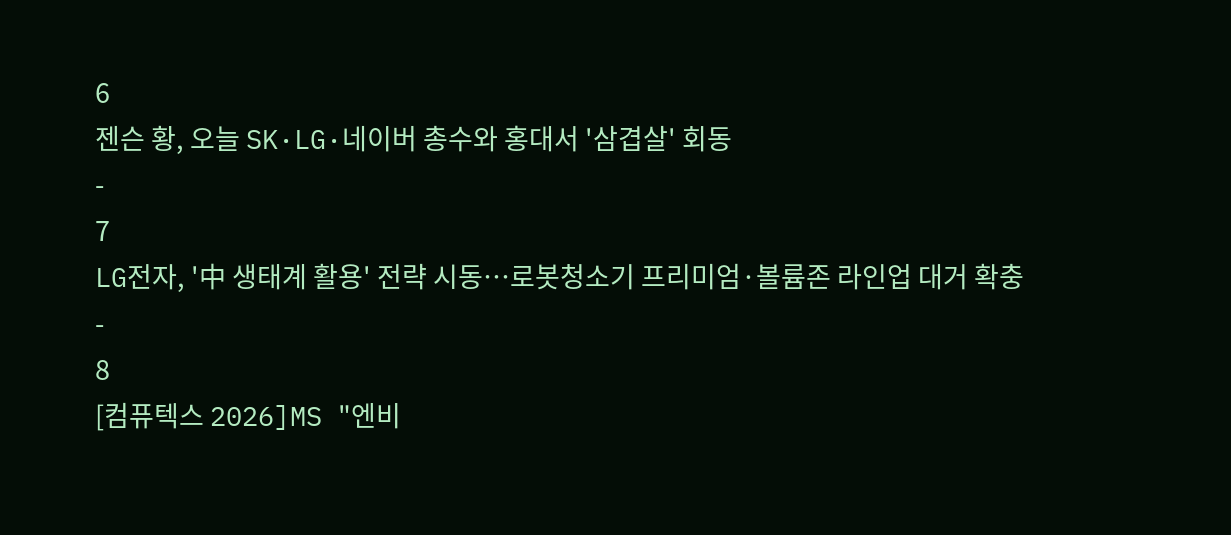6
젠슨 황, 오늘 SK·LG·네이버 총수와 홍대서 '삼겹살' 회동
-
7
LG전자, '中 생태계 활용' 전략 시동…로봇청소기 프리미엄·볼륨존 라인업 대거 확충
-
8
[컴퓨텍스 2026]MS "엔비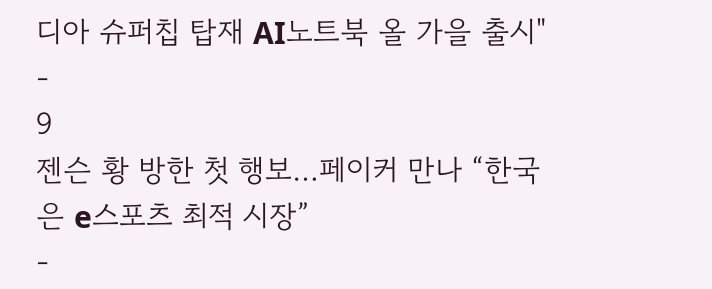디아 슈퍼칩 탑재 AI노트북 올 가을 출시"
-
9
젠슨 황 방한 첫 행보…페이커 만나 “한국은 e스포츠 최적 시장”
-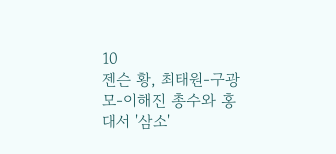10
젠슨 황, 최태원-구광모-이해진 총수와 홍대서 '삼소'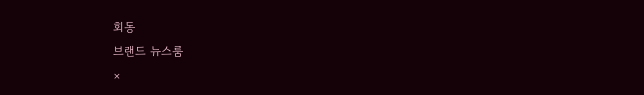회동
브랜드 뉴스룸
×